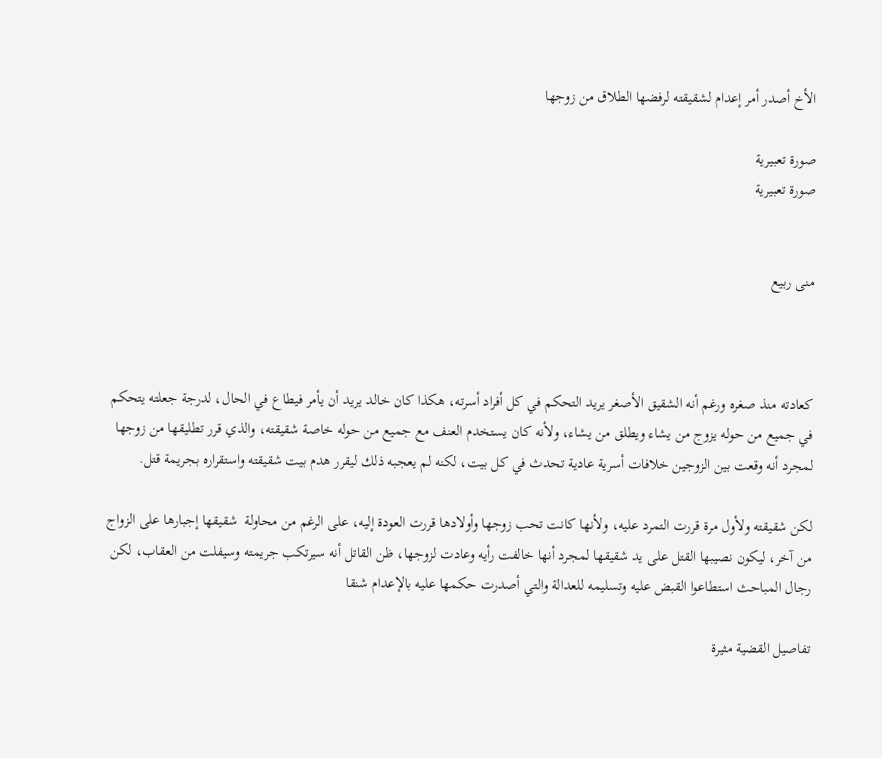الأخ أصدر أمر إعدام لشقيقته لرفضها الطلاق من زوجها

صورة تعبيرية
صورة تعبيرية


منى ربيع



كعادته منذ صغره ورغم أنه الشقيق الأصغر يريد التحكم في كل أفراد أسرته، هكذا كان خالد يريد أن يأمر فيطاع في الحال، لدرجة جعلته يتحكم في جميع من حوله يزوج من يشاء ويطلق من يشاء، ولأنه كان يستخدم العنف مع جميع من حوله خاصة شقيقته، والذي قرر تطليقها من زوجها لمجرد أنه وقعت بين الزوجين خلافات أسرية عادية تحدث في كل بيت، لكنه لم يعجبه ذلك ليقرر هدم بيت شقيقته واستقراره بجريمة قتل.

لكن شقيقته ولأول مرة قررت التمرد عليه، ولأنها كانت تحب زوجها وأولادها قررت العودة إليه، على الرغم من محاولة  شقيقها إجبارها على الزواج من آخر، ليكون نصيبها القتل على يد شقيقها لمجرد أنها خالفت رأيه وعادت لزوجها، ظن القاتل أنه سيرتكب جريمته وسيفلت من العقاب، لكن رجال المباحث استطاعوا القبض عليه وتسليمه للعدالة والتي أصدرت حكمها عليه بالإعدام شنقا

تفاصيل القضية مثيرة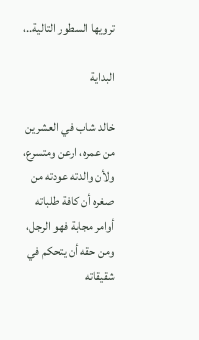ترويها السطور التالية..،

البداية

خالد شاب في العشرين من عمره، ارعن ومتسرع، ولأن والدته عودته من صغره أن كافة طلباته أوامر مجابة فهو الرجل، ومن حقه أن يتحكم في شقيقاته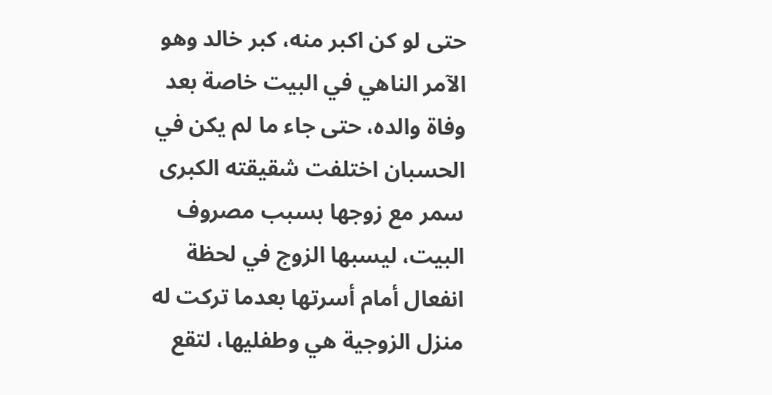حتى لو كن اكبر منه، كبر خالد وهو الآمر الناهي في البيت خاصة بعد وفاة والده، حتى جاء ما لم يكن في الحسبان اختلفت شقيقته الكبرى سمر مع زوجها بسبب مصروف البيت، ليسبها الزوج في لحظة انفعال أمام أسرتها بعدما تركت له منزل الزوجية هي وطفليها، لتقع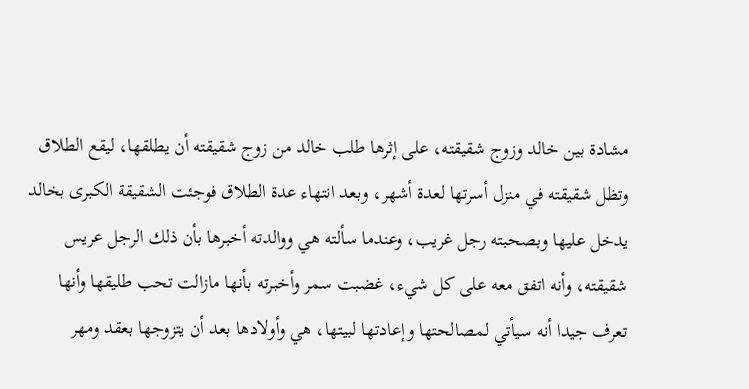مشادة بين خالد وزوج شقيقته، على إثرها طلب خالد من زوج شقيقته أن يطلقها، ليقع الطلاق وتظل شقيقته في منزل أسرتها لعدة أشهر، وبعد انتهاء عدة الطلاق فوجئت الشقيقة الكبرى بخالد يدخل عليها وبصحبته رجل غريب، وعندما سألته هي ووالدته أخبرها بأن ذلك الرجل عريس شقيقته، وأنه اتفق معه على كل شيء، غضبت سمر وأخبرته بأنها مازالت تحب طليقها وأنها تعرف جيدا أنه سيأتي لمصالحتها وإعادتها لبيتها، هي وأولادها بعد أن يتزوجها بعقد ومهر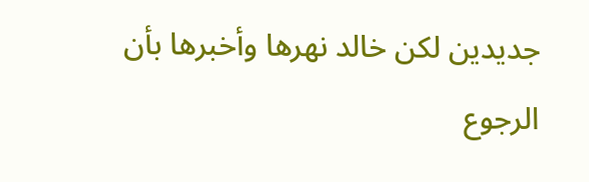جديدين لكن خالد نهرها وأخبرها بأن الرجوع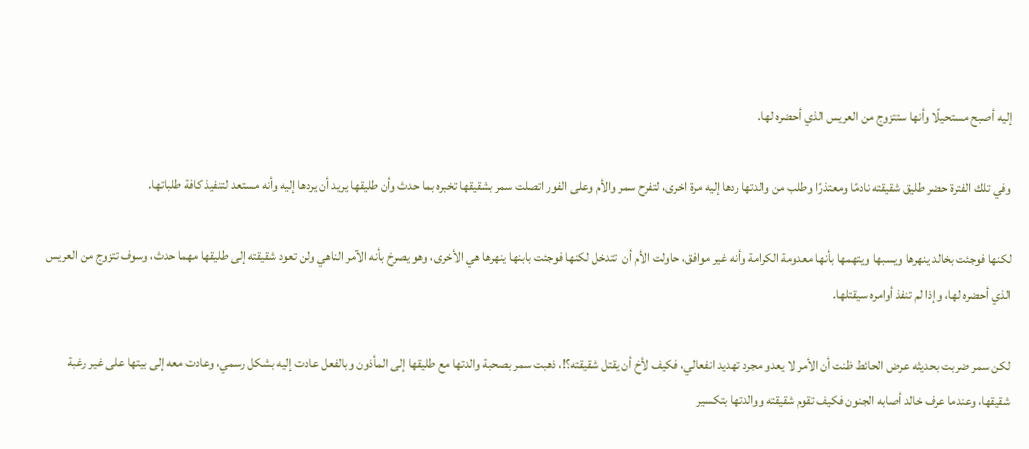إليه أصبح مستحيلًا وأنها ستتزوج من العريس الذي أحضره لها.

وفي تلك الفترة حضر طليق شقيقته نادمًا ومعتذرًا وطلب من والدتها ردها إليه مرة اخرى، لتفرح سمر والأم وعلى الفور اتصلت سمر بشقيقها تخبره بما حدث وأن طليقها يريد أن يردها إليه وأنه مستعد لتنفيذ كافة طلباتها.

لكنها فوجئت بخالد ينهرها ويسبها ويتهمها بأنها معدومة الكرامة وأنه غير موافق، حاولت الأم أن  تتدخل لكنها فوجئت بابنها ينهرها هي الأخرى، وهو يصرخ بأنه الآمر الناهي ولن تعود شقيقته إلى طليقها مهما حدث، وسوف تتزوج من العريس الذي أحضره لها، وإذا لم تنفذ أوامره سيقتلها.

لكن سمر ضربت بحديثه عرض الحائط ظنت أن الأمر لا يعدو مجرد تهديد انفعالي، فكيف لأخ أن يقتل شقيقته؟!، ذهبت سمر بصحبة والدتها مع طليقها إلى المأذون وبالفعل عادت إليه بشكل رسمي، وعادت معه إلى بيتها على غير رغبة شقيقها، وعندما عرف خالد أصابه الجنون فكيف تقوم شقيقته ووالدتها بتكسير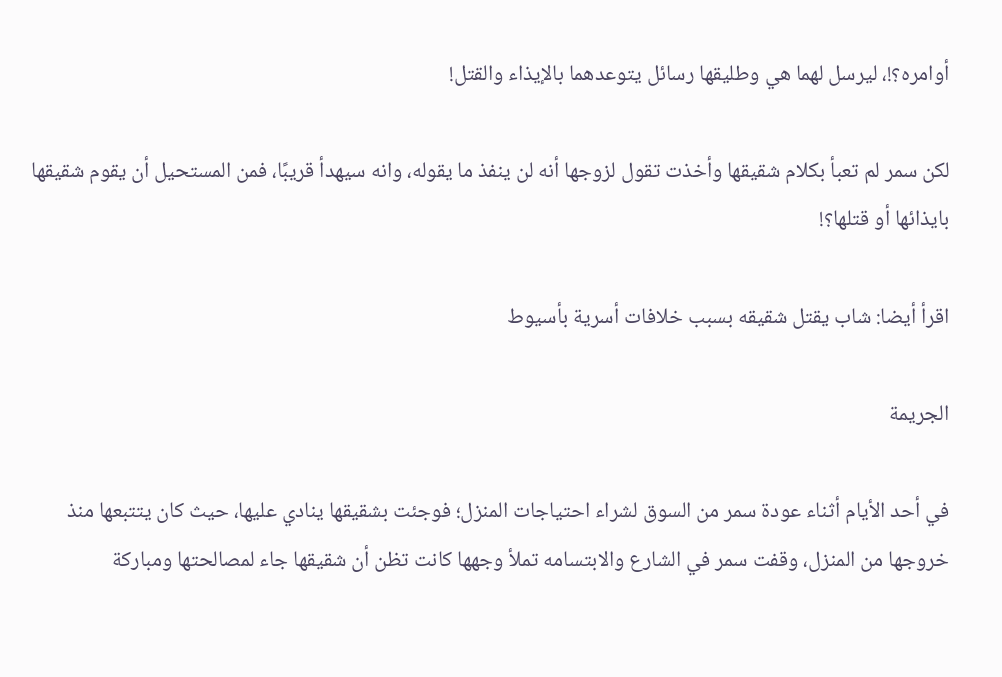أوامره؟!، ليرسل لهما هي وطليقها رسائل يتوعدهما بالإيذاء والقتل!

لكن سمر لم تعبأ بكلام شقيقها وأخذت تقول لزوجها أنه لن ينفذ ما يقوله، وانه سيهدأ قريبًا، فمن المستحيل أن يقوم شقيقها بايذائها أو قتلها؟!

اقرأ أيضا: شاب يقتل شقيقه بسبب خلافات أسرية بأسيوط

الجريمة

في أحد الأيام أثناء عودة سمر من السوق لشراء احتياجات المنزل؛ فوجئت بشقيقها ينادي عليها، حيث كان يتتبعها منذ خروجها من المنزل، وقفت سمر في الشارع والابتسامه تملأ وجهها كانت تظن أن شقيقها جاء لمصالحتها ومباركة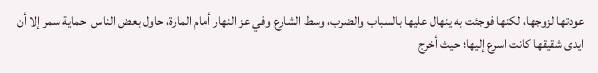عودتها لزوجها، لكنها فوجئت به ينهال عليها بالسباب والضرب، وسط الشارع وفي عز النهار أمام المارة، حاول بعض الناس  حماية سمر إلا أن ايدى شقيقها كانت اسرع إليها؛ حيث أخرج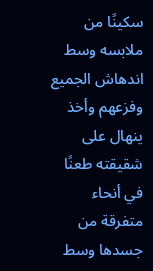سكينًا من ملابسه وسط اندهاش الجميع وفزعهم وأخذ ينهال على شقيقته طعنًا في أنحاء متفرقة من جسدها وسط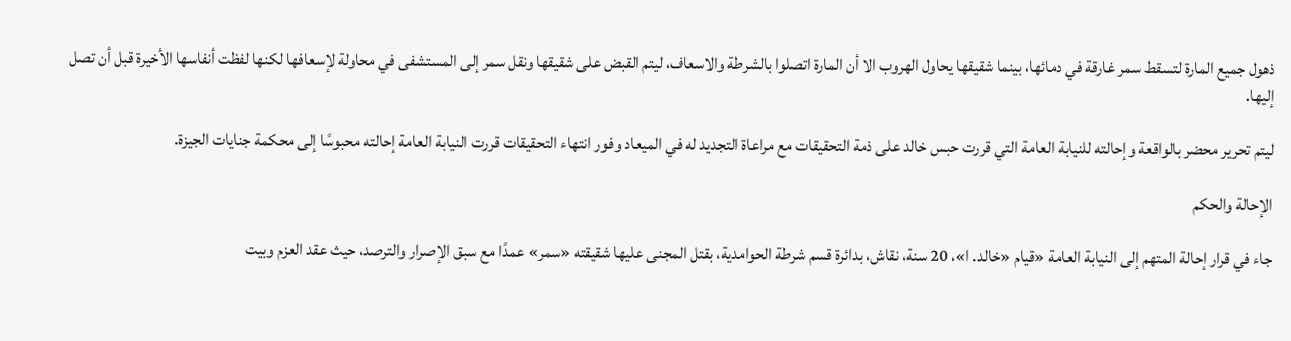ذهول جميع المارة لتسقط سمر غارقة في دمائها، بينما شقيقها يحاول الهروب الا أن المارة اتصلوا بالشرطة والاسعاف، ليتم القبض على شقيقها ونقل سمر إلى المستشفى في محاولة لإسعافها لكنها لفظت أنفاسها الأخيرة قبل أن تصل إليها.

ليتم تحرير محضر بالواقعة وإحالته للنيابة العامة التي قررت حبس خالد على ذمة التحقيقات مع مراعاة التجديد له في الميعاد وفور انتهاء التحقيقات قررت النيابة العامة إحالته محبوسًا إلى محكمة جنايات الجيزة.

الإحالة والحكم

جاء في قرار إحالة المتهم إلى النيابة العامة «قيام «خالد. ا»، 20 سنة، نقاش، بدائرة قسم شرطة الحوامدية، بقتل المجنى عليها شقيقته «سمر» عمدًا مع سبق الإصرار والترصد، حيث عقد العزم وبيت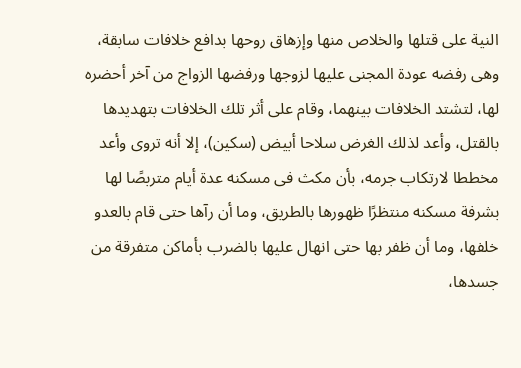النية على قتلها والخلاص منها وإزهاق روحها بدافع خلافات سابقة، وهى رفضه عودة المجنى عليها لزوجها ورفضها الزواج من آخر أحضره لها، لتشتد الخلافات بينهما، وقام على أثر تلك الخلافات بتهديدها بالقتل، وأعد لذلك الغرض سلاحا أبيض (سكين)، إلا أنه تروى وأعد مخططا لارتكاب جرمه، بأن مكث فى مسكنه عدة أيام متربصًا لها بشرفة مسكنه منتظرًا ظهورها بالطريق، وما أن رآها حتى قام بالعدو خلفها، وما أن ظفر بها حتى انهال عليها بالضرب بأماكن متفرقة من جسدها،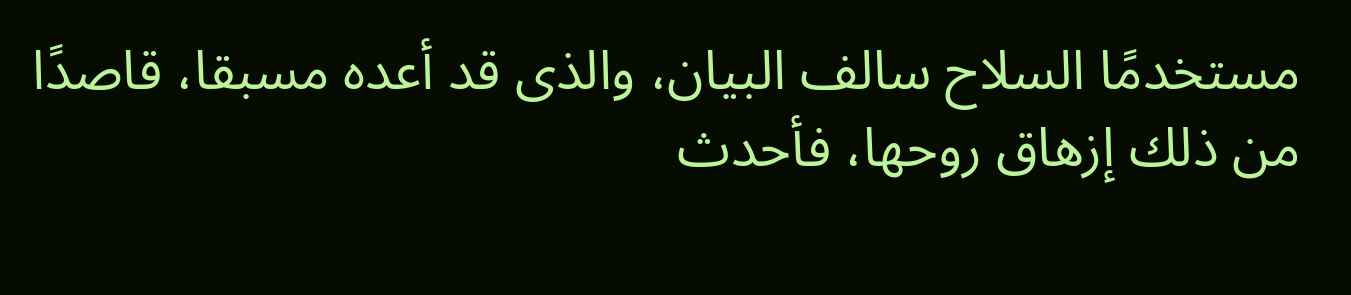مستخدمًا السلاح سالف البيان، والذى قد أعده مسبقا، قاصدًا من ذلك إزهاق روحها، فأحدث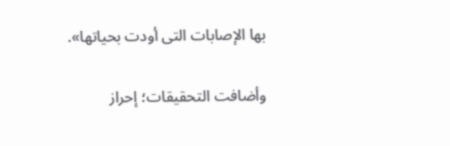بها الإصابات التى أودت بحياتها».

وأضافت التحقيقات؛ إحراز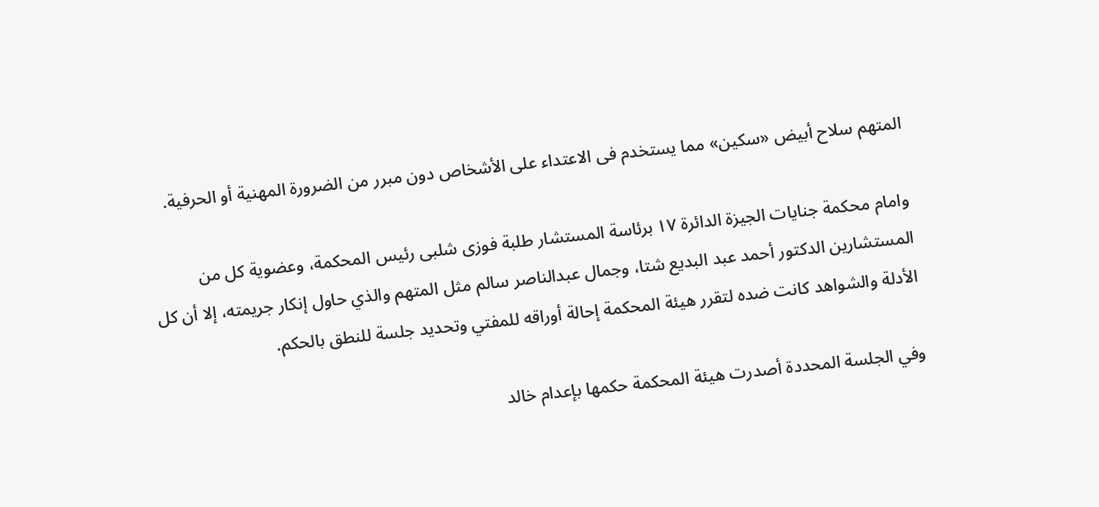المتهم سلاح أبيض «سكين» مما يستخدم فى الاعتداء على الأشخاص دون مبرر من الضرورة المهنية أو الحرفية.

وامام محكمة جنايات الجيزة الدائرة ١٧ برئاسة المستشار طلبة فوزى شلبى رئيس المحكمة، وعضوية كل من المستشارين الدكتور أحمد عبد البديع شتا، وجمال عبدالناصر سالم مثل المتهم والذي حاول إنكار جريمته، إلا أن كل الأدلة والشواهد كانت ضده لتقرر هيئة المحكمة إحالة أوراقه للمفتي وتحديد جلسة للنطق بالحكم.

وفي الجلسة المحددة أصدرت هيئة المحكمة حكمها بإعدام خالد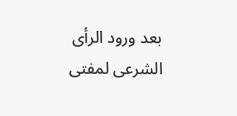بعد ورود الرأى الشرعى لمفتى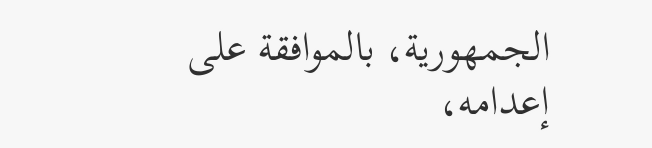الجمهورية، بالموافقة على إعدامه،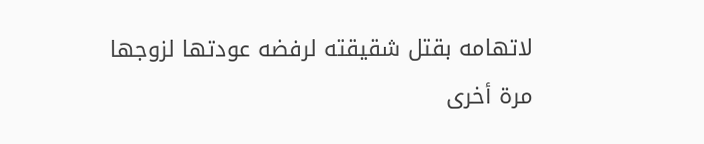لاتهامه بقتل شقيقته لرفضه عودتها لزوجها مرة أخرى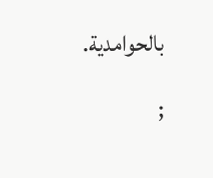بالحوامدية.

;